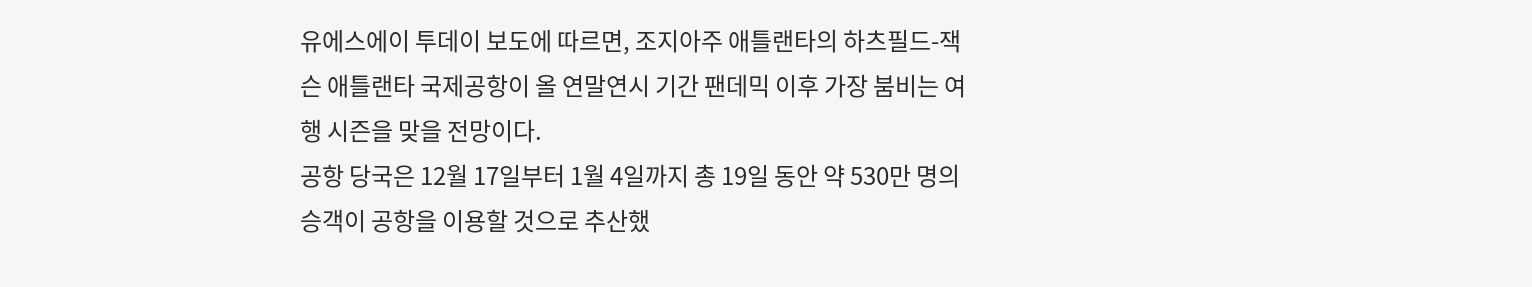유에스에이 투데이 보도에 따르면, 조지아주 애틀랜타의 하츠필드-잭슨 애틀랜타 국제공항이 올 연말연시 기간 팬데믹 이후 가장 붐비는 여행 시즌을 맞을 전망이다.
공항 당국은 12월 17일부터 1월 4일까지 총 19일 동안 약 530만 명의 승객이 공항을 이용할 것으로 추산했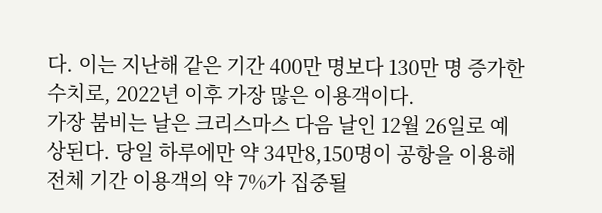다. 이는 지난해 같은 기간 400만 명보다 130만 명 증가한 수치로, 2022년 이후 가장 많은 이용객이다.
가장 붐비는 날은 크리스마스 다음 날인 12월 26일로 예상된다. 당일 하루에만 약 34만8,150명이 공항을 이용해 전체 기간 이용객의 약 7%가 집중될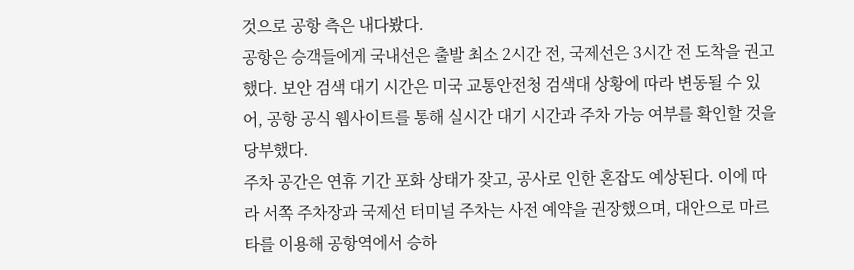것으로 공항 측은 내다봤다.
공항은 승객들에게 국내선은 출발 최소 2시간 전, 국제선은 3시간 전 도착을 권고했다. 보안 검색 대기 시간은 미국 교통안전청 검색대 상황에 따라 변동될 수 있어, 공항 공식 웹사이트를 통해 실시간 대기 시간과 주차 가능 여부를 확인할 것을 당부했다.
주차 공간은 연휴 기간 포화 상태가 잦고, 공사로 인한 혼잡도 예상된다. 이에 따라 서쪽 주차장과 국제선 터미널 주차는 사전 예약을 권장했으며, 대안으로 마르타를 이용해 공항역에서 승하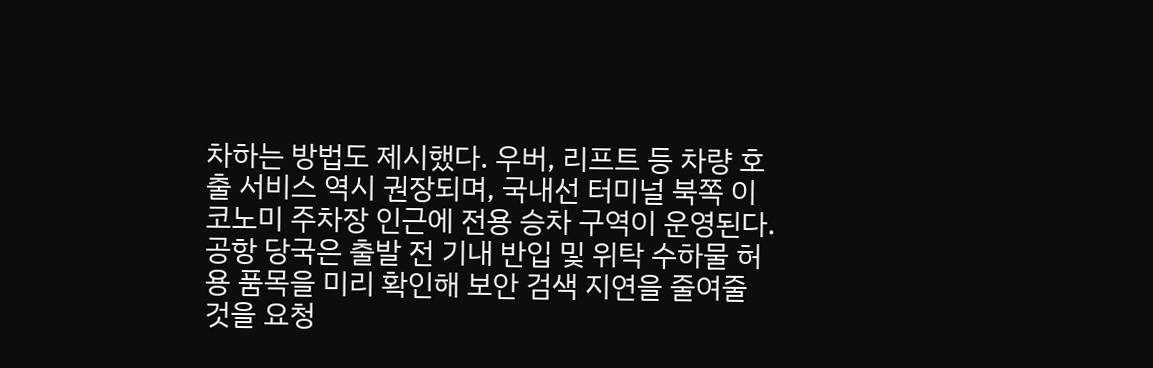차하는 방법도 제시했다. 우버, 리프트 등 차량 호출 서비스 역시 권장되며, 국내선 터미널 북쪽 이코노미 주차장 인근에 전용 승차 구역이 운영된다.
공항 당국은 출발 전 기내 반입 및 위탁 수하물 허용 품목을 미리 확인해 보안 검색 지연을 줄여줄 것을 요청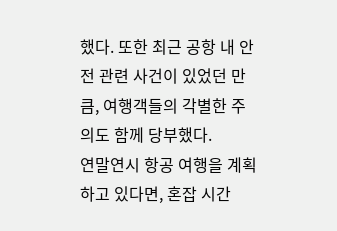했다. 또한 최근 공항 내 안전 관련 사건이 있었던 만큼, 여행객들의 각별한 주의도 함께 당부했다.
연말연시 항공 여행을 계획하고 있다면, 혼잡 시간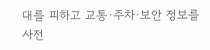대를 피하고 교통·주차·보안 정보를 사전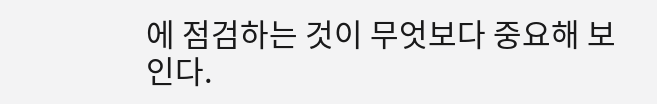에 점검하는 것이 무엇보다 중요해 보인다.